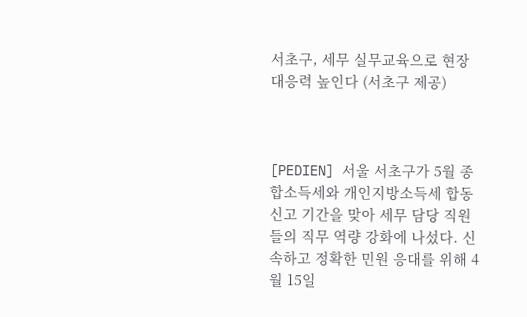서초구, 세무 실무교육으로 현장 대응력 높인다 (서초구 제공)



[PEDIEN] 서울 서초구가 5월 종합소득세와 개인지방소득세 합동신고 기간을 맞아 세무 담당 직원들의 직무 역량 강화에 나섰다. 신속하고 정확한 민원 응대를 위해 4월 15일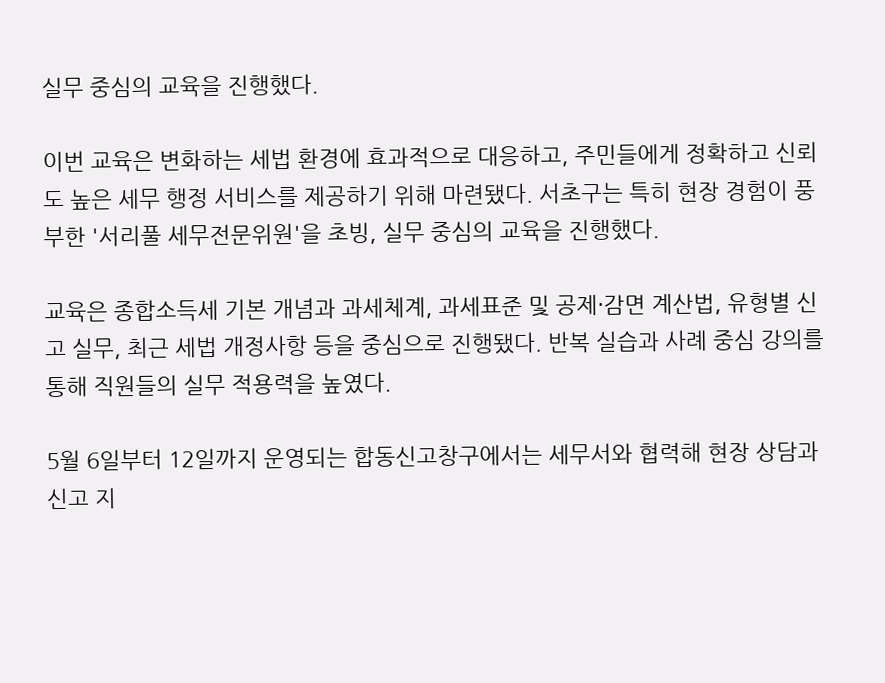실무 중심의 교육을 진행했다.

이번 교육은 변화하는 세법 환경에 효과적으로 대응하고, 주민들에게 정확하고 신뢰도 높은 세무 행정 서비스를 제공하기 위해 마련됐다. 서초구는 특히 현장 경험이 풍부한 '서리풀 세무전문위원'을 초빙, 실무 중심의 교육을 진행했다.

교육은 종합소득세 기본 개념과 과세체계, 과세표준 및 공제·감면 계산법, 유형별 신고 실무, 최근 세법 개정사항 등을 중심으로 진행됐다. 반복 실습과 사례 중심 강의를 통해 직원들의 실무 적용력을 높였다.

5월 6일부터 12일까지 운영되는 합동신고창구에서는 세무서와 협력해 현장 상담과 신고 지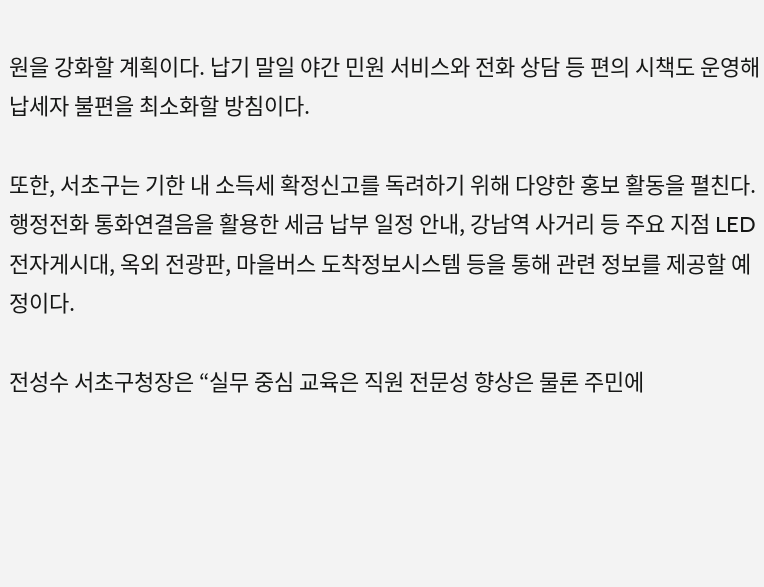원을 강화할 계획이다. 납기 말일 야간 민원 서비스와 전화 상담 등 편의 시책도 운영해 납세자 불편을 최소화할 방침이다.

또한, 서초구는 기한 내 소득세 확정신고를 독려하기 위해 다양한 홍보 활동을 펼친다. 행정전화 통화연결음을 활용한 세금 납부 일정 안내, 강남역 사거리 등 주요 지점 LED 전자게시대, 옥외 전광판, 마을버스 도착정보시스템 등을 통해 관련 정보를 제공할 예정이다.

전성수 서초구청장은 “실무 중심 교육은 직원 전문성 향상은 물론 주민에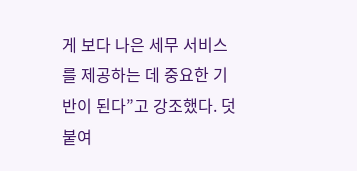게 보다 나은 세무 서비스를 제공하는 데 중요한 기반이 된다”고 강조했다. 덧붙여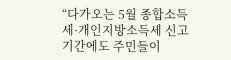“다가오는 5월 종합소득세·개인지방소득세 신고 기간에도 주민들이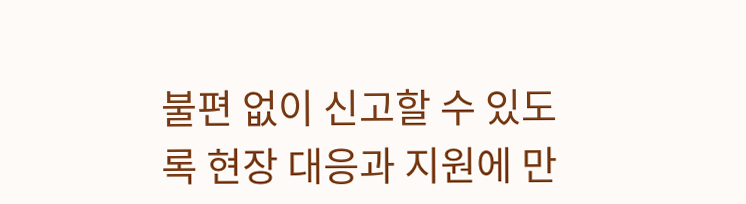불편 없이 신고할 수 있도록 현장 대응과 지원에 만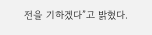전을 기하겠다”고 밝혔다.